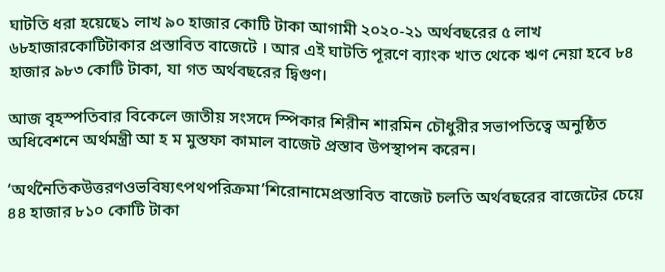ঘাটতি ধরা হয়েছে১ লাখ ৯০ হাজার কোটি টাকা আগামী ২০২০-২১ অর্থবছরের ৫ লাখ ৬৮হাজারকোটিটাকার প্রস্তাবিত বাজেটে । আর এই ঘাটতি পূরণে ব্যাংক খাত থেকে ঋণ নেয়া হবে ৮৪ হাজার ৯৮৩ কোটি টাকা, যা গত অর্থবছরের দ্বিগুণ।

আজ বৃহস্পতিবার বিকেলে জাতীয় সংসদে স্পিকার শিরীন শারমিন চৌধুরীর সভাপতিত্বে অনুষ্ঠিত অধিবেশনে অর্থমন্ত্রী আ হ ম মুস্তফা কামাল বাজেট প্রস্তাব উপস্থাপন করেন।

‘অর্থনৈতিকউত্তরণওভবিষ্যৎপথপরিক্রমা’শিরোনামেপ্রস্তাবিত বাজেট চলতি অর্থবছরের বাজেটের চেয়ে ৪৪ হাজার ৮১০ কোটি টাকা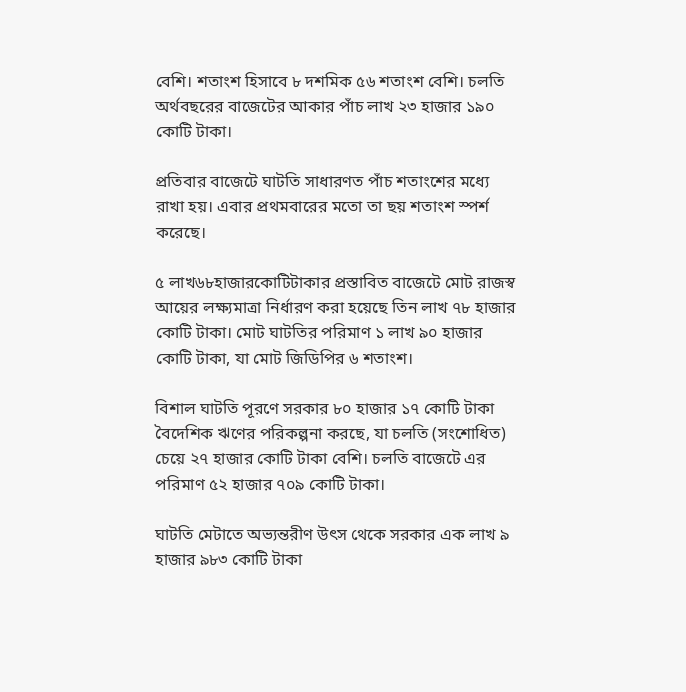বেশি। শতাংশ হিসাবে ৮ দশমিক ৫৬ শতাংশ বেশি। চলতি অর্থবছরের বাজেটের আকার পাঁচ লাখ ২৩ হাজার ১৯০ কোটি টাকা।

প্রতিবার বাজেটে ঘাটতি সাধারণত পাঁচ শতাংশের মধ্যে রাখা হয়। এবার প্রথমবারের মতো তা ছয় শতাংশ স্পর্শ করেছে।

৫ লাখ৬৮হাজারকোটিটাকার প্রস্তাবিত বাজেটে মোট রাজস্ব আয়ের লক্ষ্যমাত্রা নির্ধারণ করা হয়েছে তিন লাখ ৭৮ হাজার কোটি টাকা। মোট ঘাটতির পরিমাণ ১ লাখ ৯০ হাজার কোটি টাকা, যা মোট জিডিপির ৬ শতাংশ।

বিশাল ঘাটতি পূরণে সরকার ৮০ হাজার ১৭ কোটি টাকা বৈদেশিক ঋণের পরিকল্পনা করছে, যা চলতি (সংশোধিত) চেয়ে ২৭ হাজার কোটি টাকা বেশি। চলতি বাজেটে এর পরিমাণ ৫২ হাজার ৭০৯ কোটি টাকা।

ঘাটতি মেটাতে অভ্যন্তরীণ উৎস থেকে সরকার এক লাখ ৯ হাজার ৯৮৩ কোটি টাকা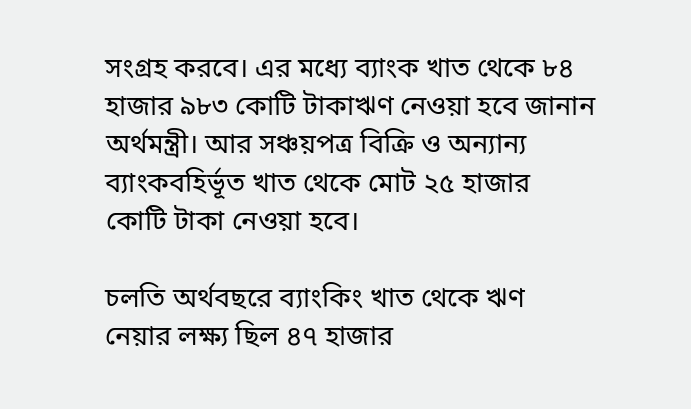সংগ্রহ করবে। এর মধ্যে ব্যাংক খাত থেকে ৮৪ হাজার ৯৮৩ কোটি টাকাঋণ নেওয়া হবে জানান অর্থমন্ত্রী। আর সঞ্চয়পত্র বিক্রি ও অন্যান্য ব্যাংকবহির্ভূত খাত থেকে মোট ২৫ হাজার কোটি টাকা নেওয়া হবে।

চলতি অর্থবছরে ব্যাংকিং খাত থেকে ঋণ নেয়ার লক্ষ্য ছিল ৪৭ হাজার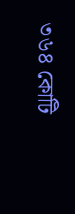৩৬৪ কোটি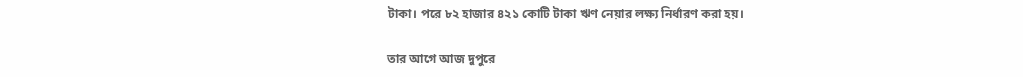টাকা। পরে ৮২ হাজার ৪২১ কোটি টাকা ঋণ নেয়ার লক্ষ্য নির্ধারণ করা হয়।

তার আগে আজ দুপুরে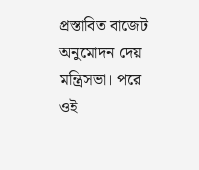প্রস্তাবিত বাজেট অনুমোদন দেয় মন্ত্রিসভা। পরে ওই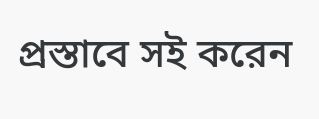প্রস্তাবে সই করেন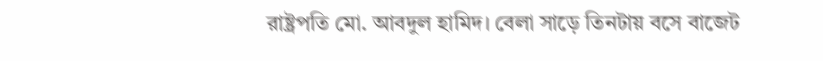রাষ্ট্রপতি মো. আবদুল হামিদ। বেলা সাড়ে তিনটায় বসে বাজেট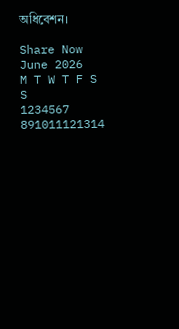অধিবেশন।

Share Now
June 2026
M T W T F S S
1234567
891011121314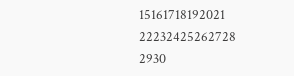15161718192021
22232425262728
2930